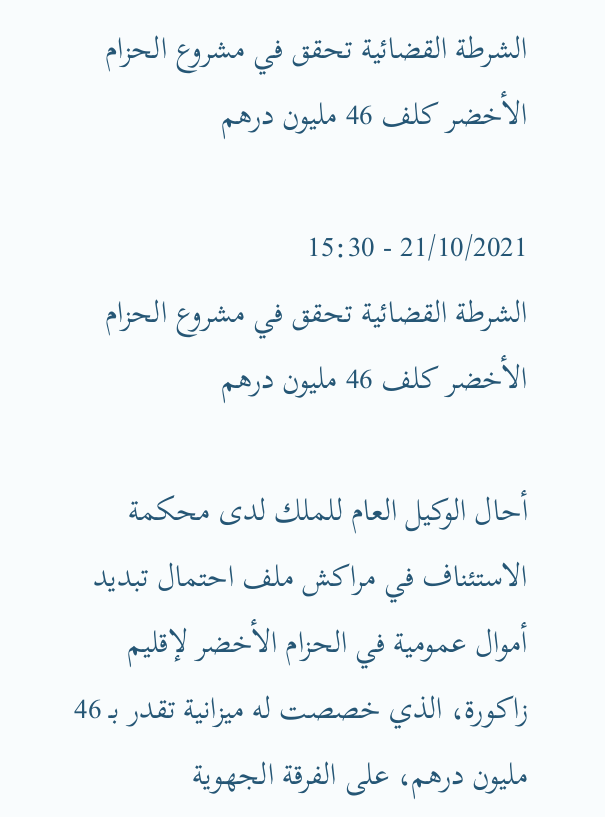الشرطة القضائية تحقق في مشروع الحزام الأخضر كلف 46 مليون درهم

21/10/2021 - 15:30
الشرطة القضائية تحقق في مشروع الحزام الأخضر كلف 46 مليون درهم

أحال الوكيل العام للملك لدى محكمة الاستئناف في مراكش ملف احتمال تبديد أموال عمومية في الحزام الأخضر لإقليم زاكورة، الذي خصصت له ميزانية تقدر بـ 46 مليون درهم، على الفرقة الجهوية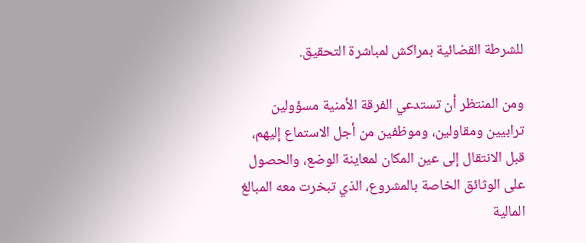للشرطة القضائية بمراكش لمباشرة التحقيق.

ومن المنتظر أن تستدعي الفرقة الأمنية مسؤولين ترابيين ومقاولين، وموظفين من أجل الاستماع إليهم، قبل الانتقال إلى عين المكان لمعاينة الوضع، والحصول على الوثائق الخاصة بالمشروع، الذي تبخرت معه المبالغ المالية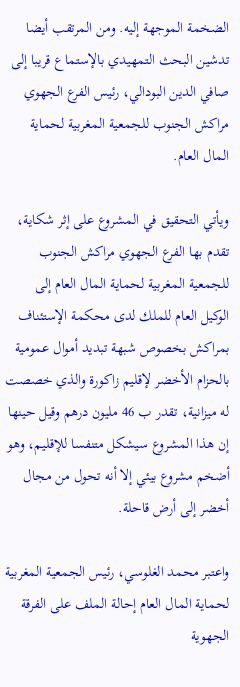الضخمة الموجهة إليه. ومن المرتقب أيضا تدشين البحث التمهيدي بالإستماع قريبا إلى صافي الدين البودالي، رئيس الفرع الجهوي مراكش الجنوب للجمعية المغربية لحماية المال العام.

ويأتي التحقيق في المشروع على إثر شكاية، تقدم بها الفرع الجهوي مراكش الجنوب للجمعية المغربية لحماية المال العام إلى الوكيل العام للملك لدى محكمة الإستئناف بمراكش بخصوص شبهة تبديد أموال عمومية بالحزام الأخضر لإقليم زاكورة والذي خصصت له ميزانية، تقدر ب 46 مليون درهم وقيل حينها إن هذا المشروع سيشكل متنفسا للإقليم، وهو أضخم مشروع بيئي إلا أنه تحول من مجال أخضر إلى أرض قاحلة.

واعتبر محمد الغلوسي، رئيس الجمعية المغربية لحماية المال العام إحالة الملف على الفرقة الجهوية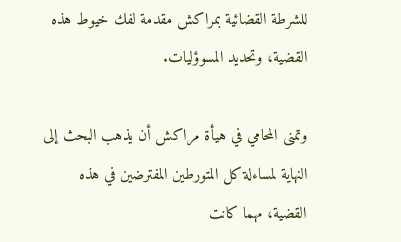للشرطة القضائية بمراكش مقدمة لفك خيوط هذه القضية، وتحديد المسوؤليات.

وتمنى المحامي في هيأة مراكش أن يذهب البحث إلى النهاية لمساءلة كل المتورطين المفترضين في هذه القضية، مهما كانت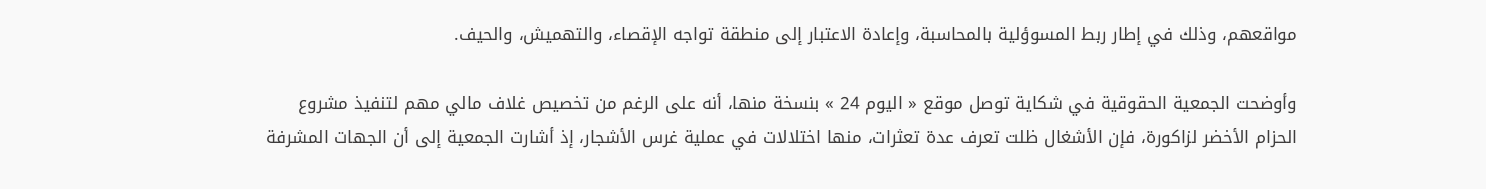مواقعهم، وذلك في إطار ربط المسوؤلية بالمحاسبة، وإعادة الاعتبار إلى منطقة تواجه الإقصاء، والتهميش، والحيف.

وأوضحت الجمعية الحقوقية في شكاية توصل موقع « اليوم 24 » بنسخة منها، أنه على الرغم من تخصیص غلاف مالي مهم لتنفيذ مشروع الحزام الأخضر لزاكورة، فإن الأشغال ظلت تعرف عدة تعثرات، منها اختلالات في عملية غرس الأشجار، إذ أشارت الجمعية إلى أن الجهات المشرفة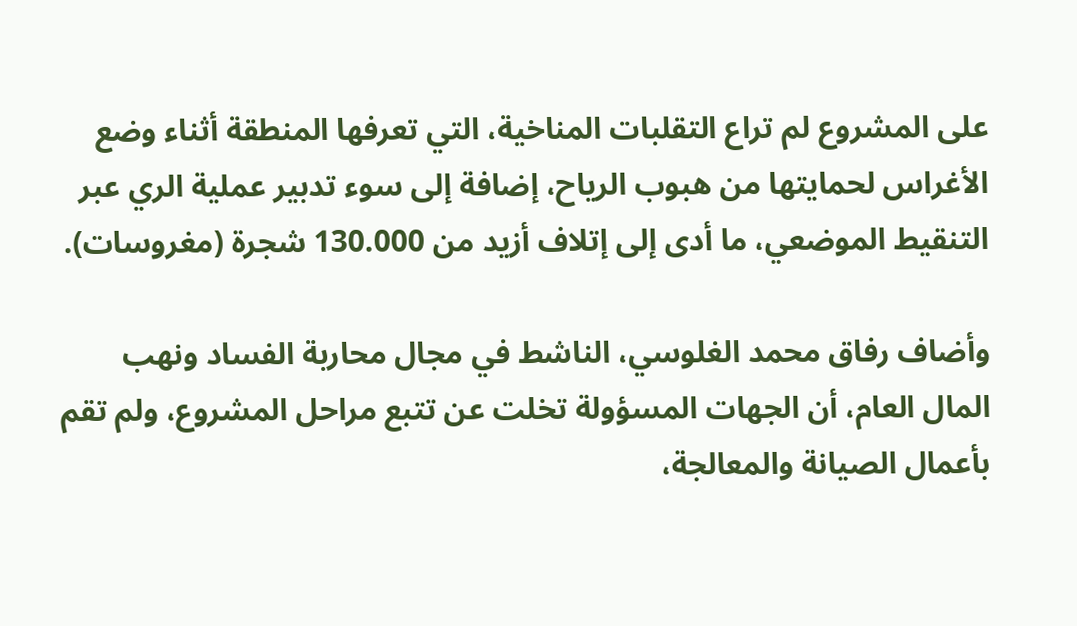على المشروع لم تراع التقلبات المناخية، التي تعرفها المنطقة أثناء وضع الأغراس لحمايتها من هبوب الرياح، إضافة إلى سوء تدبير عملية الري عبر التنقيط الموضعي، ما أدى إلى إتلاف أزيد من 130.000 شجرة (مغروسات).

وأضاف رفاق محمد الغلوسي، الناشط في مجال محاربة الفساد ونهب المال العام، أن الجهات المسؤولة تخلت عن تتبع مراحل المشروع، ولم تقم بأعمال الصيانة والمعالجة،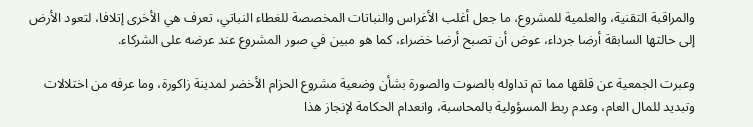والمراقبة التقنية، والعلمية للمشروع، ما جعل أغلب الأغراس والنباتات المخصصة للغطاء النباتي، تعرف هي الأخرى إتلافا، لتعود الأرض إلى حالتها السابقة أرضا جرداء، عوض أن تصبح أرضا خضراء، كما هو مبين في صور المشروع عند عرضه على الشركاء.

وعبرت الجمعية عن قلقها مما تم تداوله بالصوت والصورة بشأن وضعية مشروع الحزام الأخضر لمدينة زاكورة، وما عرفه من اختلالات وتبديد للمال العام، وعدم ربط المسؤولية بالمحاسبة، وانعدام الحكامة لإنجاز هذا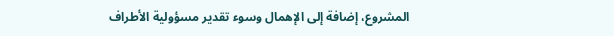المشروع، إضافة إلى الإهمال وسوء تقدير مسؤولية الأطراف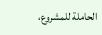الحاملة للمشروع،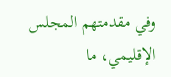وفي مقدمتهم المجلس الإقليمي، ما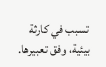تسبب في كارثة بيئية، وفق تعبيرها.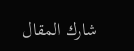شارك المقال